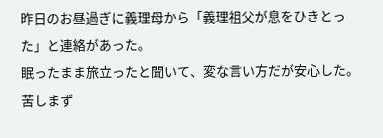昨日のお昼過ぎに義理母から「義理祖父が息をひきとった」と連絡があった。
眠ったまま旅立ったと聞いて、変な言い方だが安心した。
苦しまず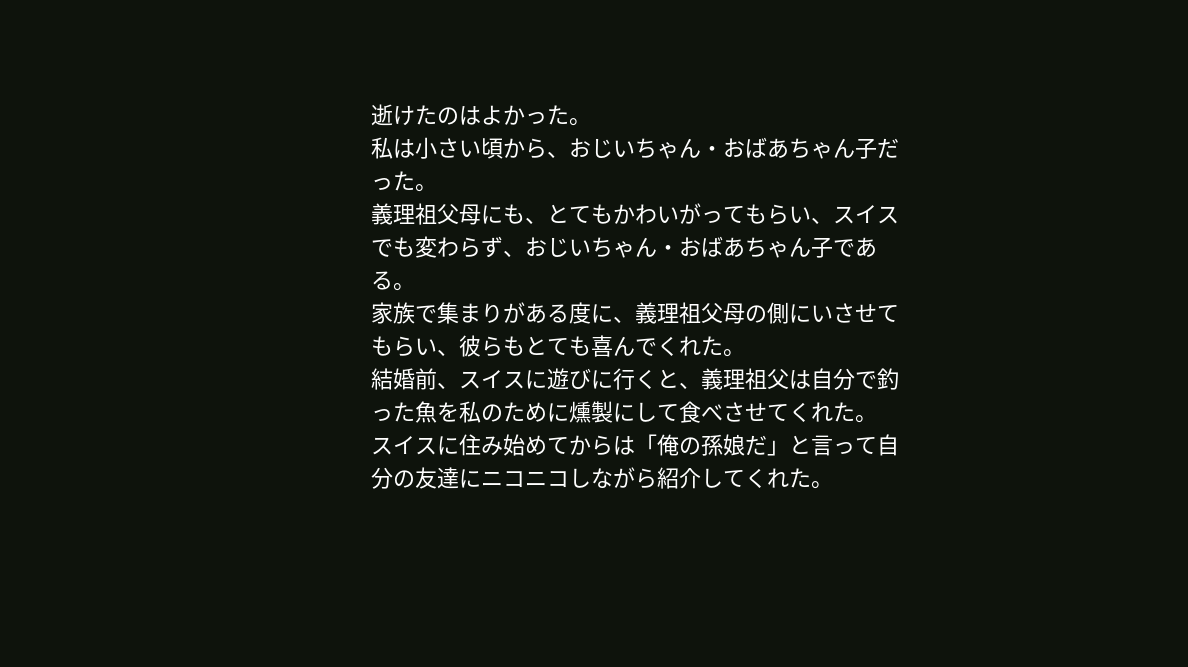逝けたのはよかった。
私は小さい頃から、おじいちゃん・おばあちゃん子だった。
義理祖父母にも、とてもかわいがってもらい、スイスでも変わらず、おじいちゃん・おばあちゃん子である。
家族で集まりがある度に、義理祖父母の側にいさせてもらい、彼らもとても喜んでくれた。
結婚前、スイスに遊びに行くと、義理祖父は自分で釣った魚を私のために燻製にして食べさせてくれた。
スイスに住み始めてからは「俺の孫娘だ」と言って自分の友達にニコニコしながら紹介してくれた。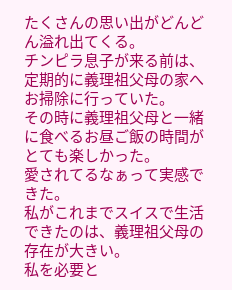たくさんの思い出がどんどん溢れ出てくる。
チンピラ息子が来る前は、定期的に義理祖父母の家へお掃除に行っていた。
その時に義理祖父母と一緒に食べるお昼ご飯の時間がとても楽しかった。
愛されてるなぁって実感できた。
私がこれまでスイスで生活できたのは、義理祖父母の存在が大きい。
私を必要と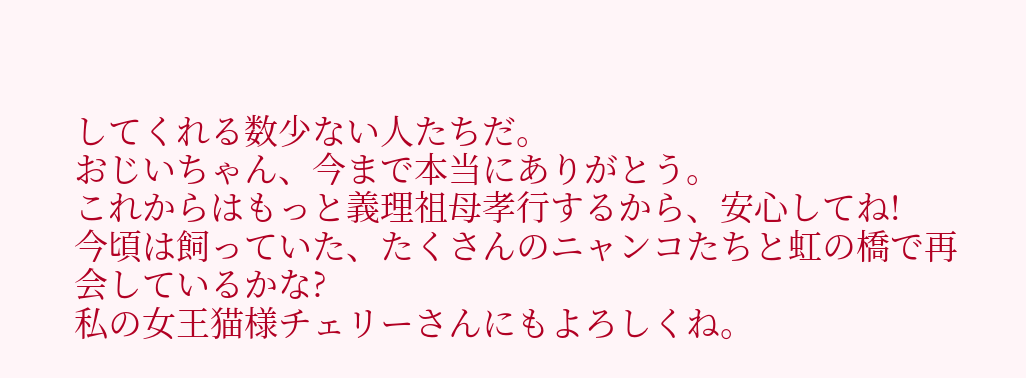してくれる数少ない人たちだ。
おじいちゃん、今まで本当にありがとう。
これからはもっと義理祖母孝行するから、安心してね!
今頃は飼っていた、たくさんのニャンコたちと虹の橋で再会しているかな?
私の女王猫様チェリーさんにもよろしくね。